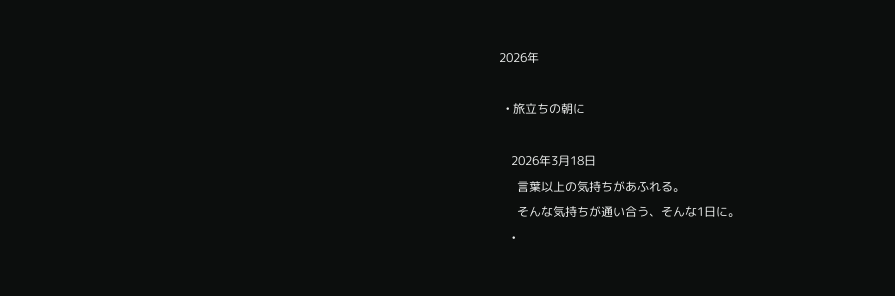2026年

  • 旅立ちの朝に

    2026年3月18日
      言葉以上の気持ちがあふれる。
      そんな気持ちが通い合う、そんな1日に。
    •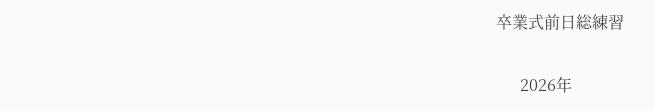卒業式前日総練習

      2026年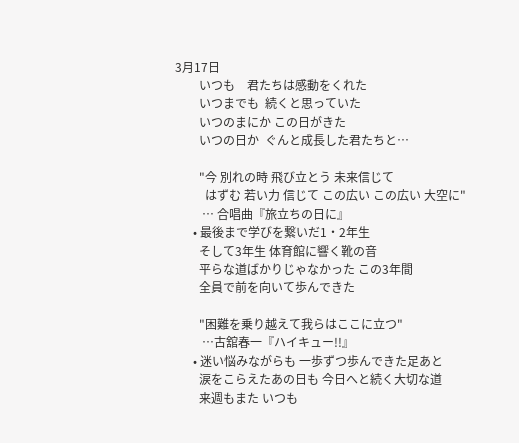3月17日
        いつも    君たちは感動をくれた
        いつまでも  続くと思っていた
        いつのまにか この日がきた
        いつの日か  ぐんと成長した君たちと…

        "今 別れの時 飛び立とう 未来信じて
          はずむ 若い力 信じて この広い この広い 大空に"
         … 合唱曲『旅立ちの日に』
      • 最後まで学びを繋いだ1・2年生
        そして3年生 体育館に響く靴の音
        平らな道ばかりじゃなかった この3年間
        全員で前を向いて歩んできた

        "困難を乗り越えて我らはここに立つ"
         …古舘春一『ハイキュー!!』
      • 迷い悩みながらも 一歩ずつ歩んできた足あと
        涙をこらえたあの日も 今日へと続く大切な道
        来週もまた いつも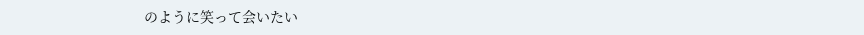のように笑って会いたい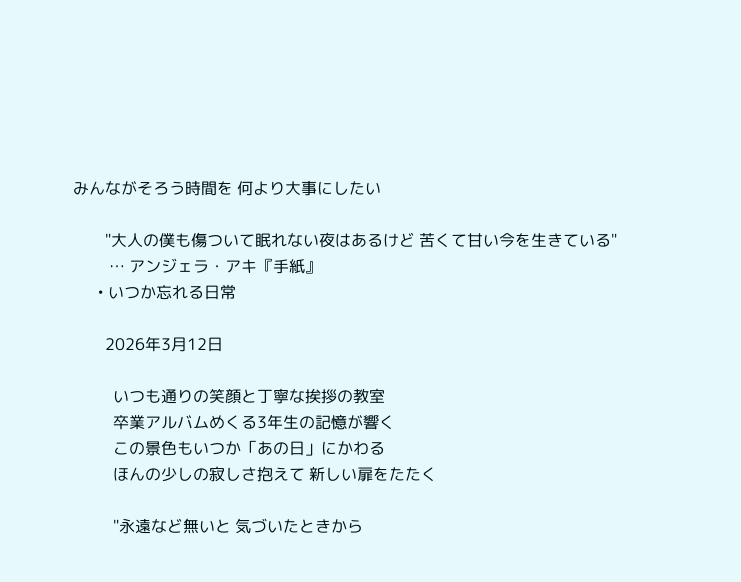みんながそろう時間を 何より大事にしたい

        "大人の僕も傷ついて眠れない夜はあるけど 苦くて甘い今を生きている"
         … アンジェラ・アキ『手紙』
      • いつか忘れる日常

        2026年3月12日

          いつも通りの笑顔と丁寧な挨拶の教室
          卒業アルバムめくる3年生の記憶が響く
          この景色もいつか「あの日」にかわる
          ほんの少しの寂しさ抱えて 新しい扉をたたく

          "永遠など無いと 気づいたときから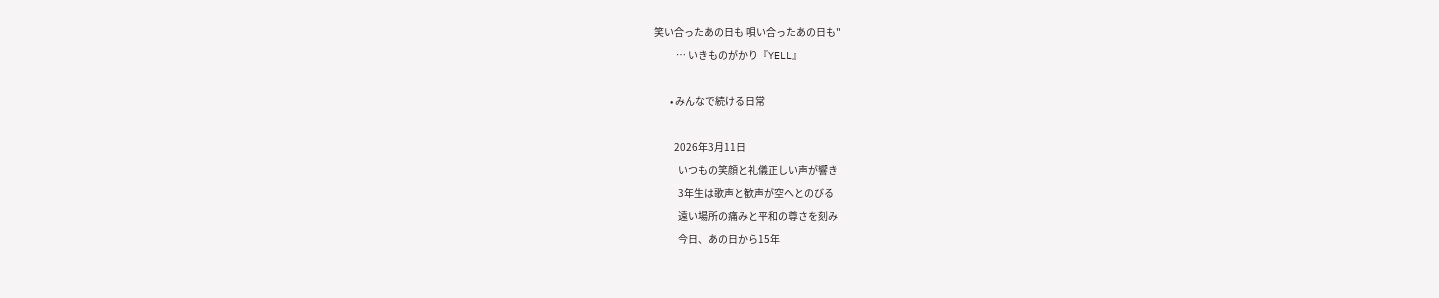笑い合ったあの日も 唄い合ったあの日も"
           … いきものがかり『YELL』

        • みんなで続ける日常

          2026年3月11日
            いつもの笑顔と礼儀正しい声が響き
            3年生は歌声と歓声が空へとのびる
            遠い場所の痛みと平和の尊さを刻み
            今日、あの日から15年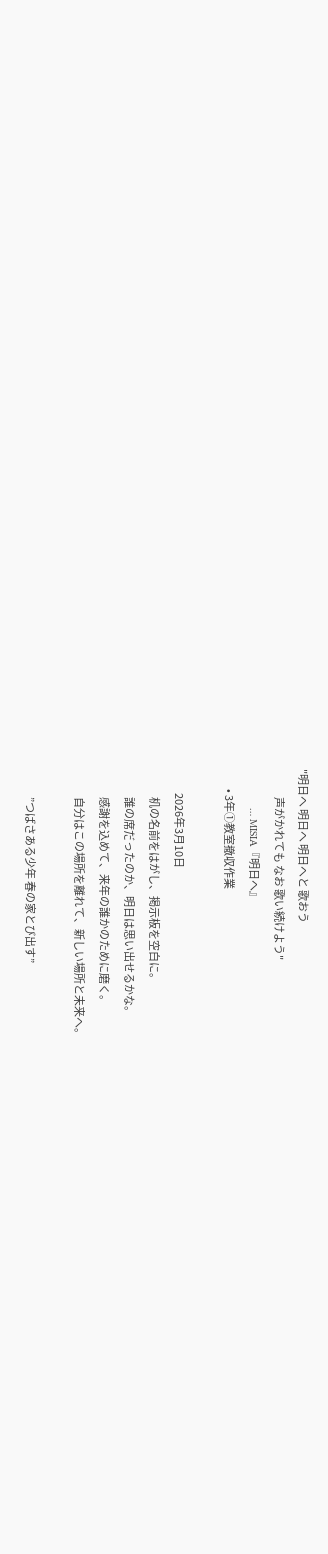"明日へ 明日へ 明日へと 歌おう
              声がかれても なお 歌い続けよう"
             … MISIA『明日へ』
          • 3年①教室撤収作業

            2026年3月10日
              机の名前をはがし、掲示板を空白に。
              誰の席だったのか、明日は思い出せるかな。
              感謝を込めて、来年の誰かのために磨く。
              自分はこの場所を離れて、新しい場所と未来へ。

              ”つばさある少年 春の家とび出す”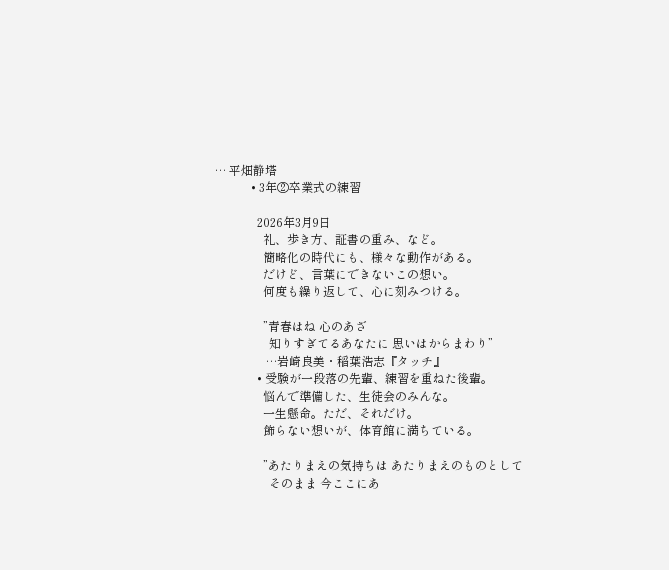… 平畑静塔
            • 3年②卒業式の練習

              2026年3月9日
                礼、歩き方、証書の重み、など。
                簡略化の時代にも、様々な動作がある。
                だけど、言葉にできないこの想い。
                何度も繰り返して、心に刻みつける。

                ”青春はね 心のあざ
                  知りすぎてるあなたに 思いはからまわり”
                 …岩崎良美・稲葉浩志『タッチ』
              • 受験が一段落の先輩、練習を重ねた後輩。
                悩んで準備した、生徒会のみんな。
                一生懸命。ただ、それだけ。
                飾らない想いが、体育館に満ちている。

                ”あたりまえの気持ちは あたりまえのものとして
                  そのまま 今ここにあ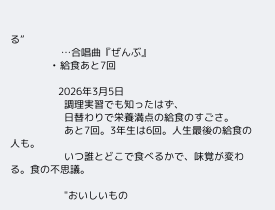る”
                 …合唱曲『ぜんぶ』
              • 給食あと7回

                2026年3月5日
                  調理実習でも知ったはず、
                  日替わりで栄養満点の給食のすごさ。
                  あと7回。3年生は6回。人生最後の給食の人も。
                  いつ誰とどこで食べるかで、味覚が変わる。食の不思議。

                  "おいしいもの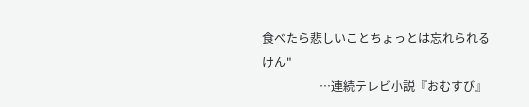食べたら悲しいことちょっとは忘れられるけん"
                   …連続テレビ小説『おむすび』